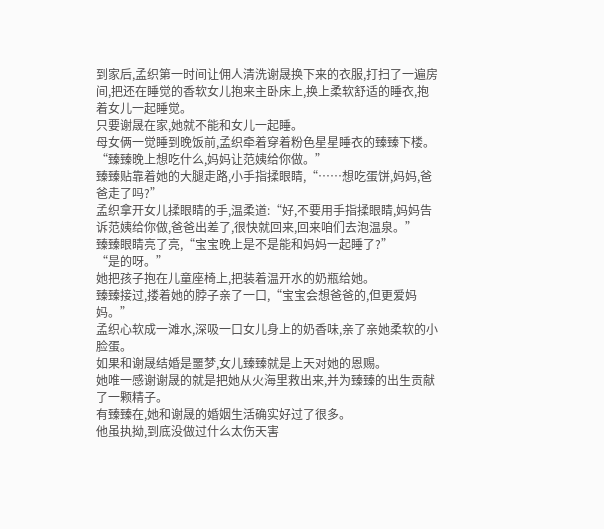到家后,孟织第一时间让佣人清洗谢晟换下来的衣服,打扫了一遍房间,把还在睡觉的香软女儿抱来主卧床上,换上柔软舒适的睡衣,抱着女儿一起睡觉。
只要谢晟在家,她就不能和女儿一起睡。
母女俩一觉睡到晚饭前,孟织牵着穿着粉色星星睡衣的臻臻下楼。
“臻臻晚上想吃什么,妈妈让范姨给你做。”
臻臻贴靠着她的大腿走路,小手指揉眼睛,“……想吃蛋饼,妈妈,爸爸走了吗?”
孟织拿开女儿揉眼睛的手,温柔道:“好,不要用手指揉眼睛,妈妈告诉范姨给你做,爸爸出差了,很快就回来,回来咱们去泡温泉。”
臻臻眼睛亮了亮,“宝宝晚上是不是能和妈妈一起睡了?”
“是的呀。”
她把孩子抱在儿童座椅上,把装着温开水的奶瓶给她。
臻臻接过,搂着她的脖子亲了一口,“宝宝会想爸爸的,但更爱妈妈。”
孟织心软成一滩水,深吸一口女儿身上的奶香味,亲了亲她柔软的小脸蛋。
如果和谢晟结婚是噩梦,女儿臻臻就是上天对她的恩赐。
她唯一感谢谢晟的就是把她从火海里救出来,并为臻臻的出生贡献了一颗精子。
有臻臻在,她和谢晟的婚姻生活确实好过了很多。
他虽执拗,到底没做过什么太伤天害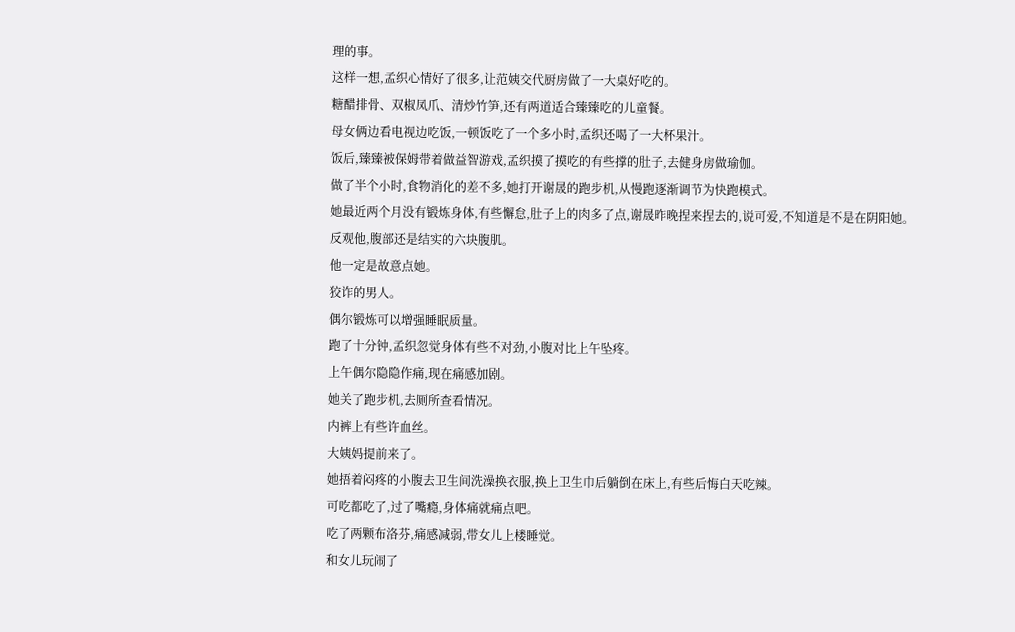理的事。
这样一想,孟织心情好了很多,让范姨交代厨房做了一大桌好吃的。
糖醋排骨、双椒凤爪、清炒竹笋,还有两道适合臻臻吃的儿童餐。
母女俩边看电视边吃饭,一顿饭吃了一个多小时,孟织还喝了一大杯果汁。
饭后,臻臻被保姆带着做益智游戏,孟织摸了摸吃的有些撑的肚子,去健身房做瑜伽。
做了半个小时,食物消化的差不多,她打开谢晟的跑步机,从慢跑逐渐调节为快跑模式。
她最近两个月没有锻炼身体,有些懈怠,肚子上的肉多了点,谢晟昨晚捏来捏去的,说可爱,不知道是不是在阴阳她。
反观他,腹部还是结实的六块腹肌。
他一定是故意点她。
狡诈的男人。
偶尔锻炼可以增强睡眠质量。
跑了十分钟,孟织忽觉身体有些不对劲,小腹对比上午坠疼。
上午偶尔隐隐作痛,现在痛感加剧。
她关了跑步机,去厕所查看情况。
内裤上有些许血丝。
大姨妈提前来了。
她捂着闷疼的小腹去卫生间洗澡换衣服,换上卫生巾后躺倒在床上,有些后悔白天吃辣。
可吃都吃了,过了嘴瘾,身体痛就痛点吧。
吃了两颗布洛芬,痛感减弱,带女儿上楼睡觉。
和女儿玩闹了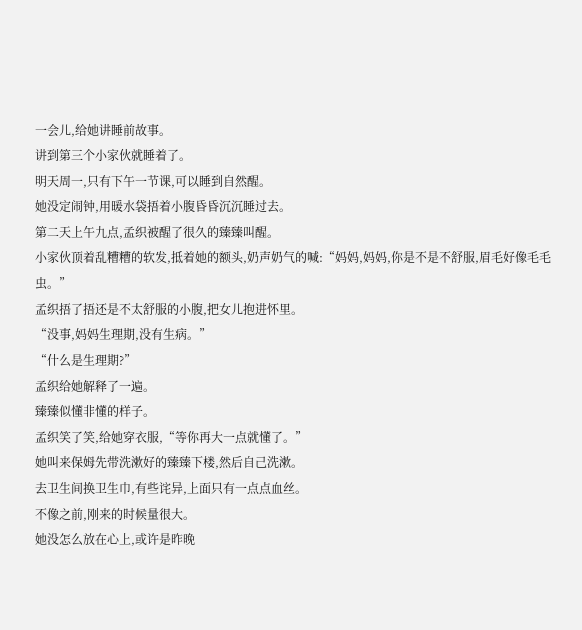一会儿,给她讲睡前故事。
讲到第三个小家伙就睡着了。
明天周一,只有下午一节课,可以睡到自然醒。
她没定闹钟,用暖水袋捂着小腹昏昏沉沉睡过去。
第二天上午九点,孟织被醒了很久的臻臻叫醒。
小家伙顶着乱糟糟的软发,抵着她的额头,奶声奶气的喊:“妈妈,妈妈,你是不是不舒服,眉毛好像毛毛虫。”
孟织捂了捂还是不太舒服的小腹,把女儿抱进怀里。
“没事,妈妈生理期,没有生病。”
“什么是生理期?”
孟织给她解释了一遍。
臻臻似懂非懂的样子。
孟织笑了笑,给她穿衣服,“等你再大一点就懂了。”
她叫来保姆先带洗漱好的臻臻下楼,然后自己洗漱。
去卫生间换卫生巾,有些诧异,上面只有一点点血丝。
不像之前,刚来的时候量很大。
她没怎么放在心上,或许是昨晚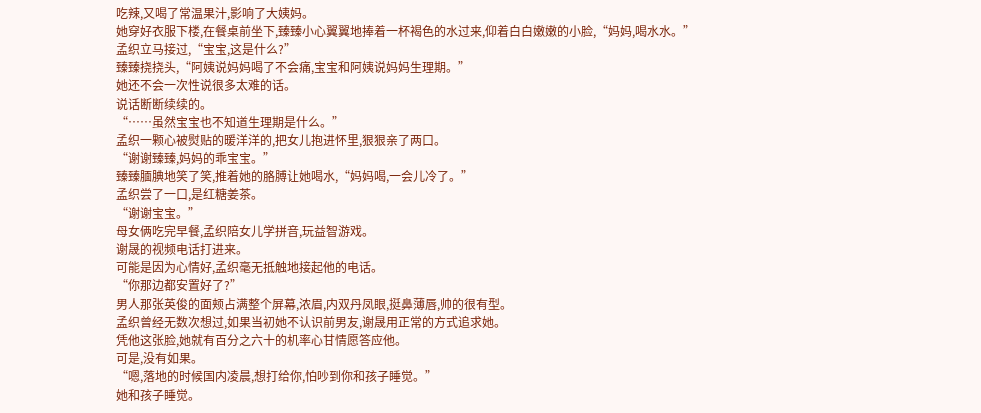吃辣,又喝了常温果汁,影响了大姨妈。
她穿好衣服下楼,在餐桌前坐下,臻臻小心翼翼地捧着一杯褐色的水过来,仰着白白嫩嫩的小脸,“妈妈,喝水水。”
孟织立马接过,“宝宝,这是什么?”
臻臻挠挠头,“阿姨说妈妈喝了不会痛,宝宝和阿姨说妈妈生理期。”
她还不会一次性说很多太难的话。
说话断断续续的。
“……虽然宝宝也不知道生理期是什么。”
孟织一颗心被熨贴的暖洋洋的,把女儿抱进怀里,狠狠亲了两口。
“谢谢臻臻,妈妈的乖宝宝。”
臻臻腼腆地笑了笑,推着她的胳膊让她喝水,“妈妈喝,一会儿冷了。”
孟织尝了一口,是红糖姜茶。
“谢谢宝宝。”
母女俩吃完早餐,孟织陪女儿学拼音,玩益智游戏。
谢晟的视频电话打进来。
可能是因为心情好,孟织毫无抵触地接起他的电话。
“你那边都安置好了?”
男人那张英俊的面颊占满整个屏幕,浓眉,内双丹凤眼,挺鼻薄唇,帅的很有型。
孟织曾经无数次想过,如果当初她不认识前男友,谢晟用正常的方式追求她。
凭他这张脸,她就有百分之六十的机率心甘情愿答应他。
可是,没有如果。
“嗯,落地的时候国内凌晨,想打给你,怕吵到你和孩子睡觉。”
她和孩子睡觉。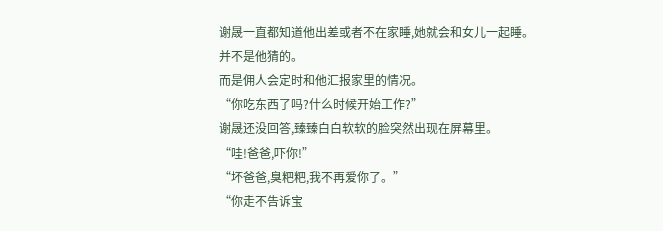谢晟一直都知道他出差或者不在家睡,她就会和女儿一起睡。
并不是他猜的。
而是佣人会定时和他汇报家里的情况。
“你吃东西了吗?什么时候开始工作?”
谢晟还没回答,臻臻白白软软的脸突然出现在屏幕里。
“哇!爸爸,吓你!”
“坏爸爸,臭粑粑,我不再爱你了。”
“你走不告诉宝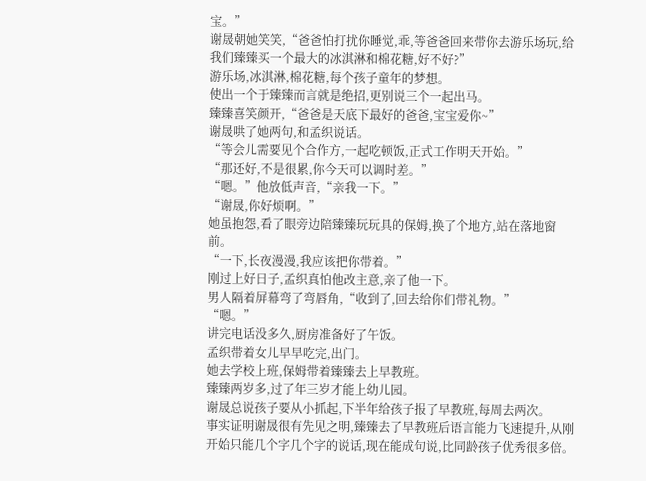宝。”
谢晟朝她笑笑,“爸爸怕打扰你睡觉,乖,等爸爸回来带你去游乐场玩,给我们臻臻买一个最大的冰淇淋和棉花糖,好不好?”
游乐场,冰淇淋,棉花糖,每个孩子童年的梦想。
使出一个于臻臻而言就是绝招,更别说三个一起出马。
臻臻喜笑颜开,“爸爸是天底下最好的爸爸,宝宝爱你~”
谢晟哄了她两句,和孟织说话。
“等会儿需要见个合作方,一起吃顿饭,正式工作明天开始。”
“那还好,不是很累,你今天可以调时差。”
“嗯。”他放低声音,“亲我一下。”
“谢晟,你好烦啊。”
她虽抱怨,看了眼旁边陪臻臻玩玩具的保姆,换了个地方,站在落地窗前。
“一下,长夜漫漫,我应该把你带着。”
刚过上好日子,孟织真怕他改主意,亲了他一下。
男人隔着屏幕弯了弯唇角,“收到了,回去给你们带礼物。”
“嗯。”
讲完电话没多久,厨房准备好了午饭。
孟织带着女儿早早吃完,出门。
她去学校上班,保姆带着臻臻去上早教班。
臻臻两岁多,过了年三岁才能上幼儿园。
谢晟总说孩子要从小抓起,下半年给孩子报了早教班,每周去两次。
事实证明谢晟很有先见之明,臻臻去了早教班后语言能力飞速提升,从刚开始只能几个字几个字的说话,现在能成句说,比同龄孩子优秀很多倍。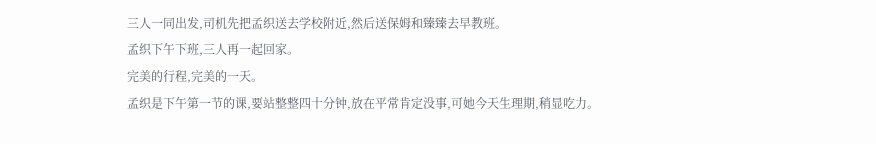三人一同出发,司机先把孟织送去学校附近,然后送保姆和臻臻去早教班。
孟织下午下班,三人再一起回家。
完美的行程,完美的一天。
孟织是下午第一节的课,要站整整四十分钟,放在平常肯定没事,可她今天生理期,稍显吃力。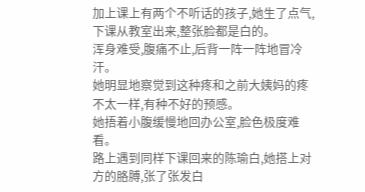加上课上有两个不听话的孩子,她生了点气,下课从教室出来,整张脸都是白的。
浑身难受,腹痛不止,后背一阵一阵地冒冷汗。
她明显地察觉到这种疼和之前大姨妈的疼不太一样,有种不好的预感。
她捂着小腹缓慢地回办公室,脸色极度难看。
路上遇到同样下课回来的陈瑜白,她搭上对方的胳膊,张了张发白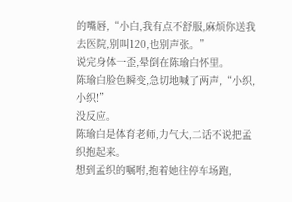的嘴唇,“小白,我有点不舒服,麻烦你送我去医院,别叫120,也别声张。”
说完身体一歪,晕倒在陈瑜白怀里。
陈瑜白脸色瞬变,急切地喊了两声,“小织,小织!”
没反应。
陈瑜白是体育老师,力气大,二话不说把孟织抱起来。
想到孟织的嘱咐,抱着她往停车场跑,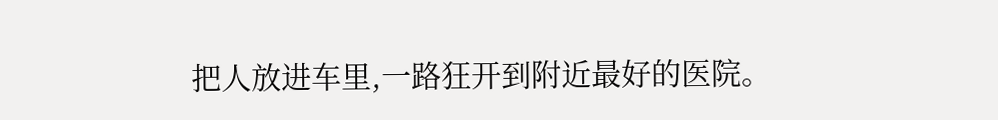把人放进车里,一路狂开到附近最好的医院。